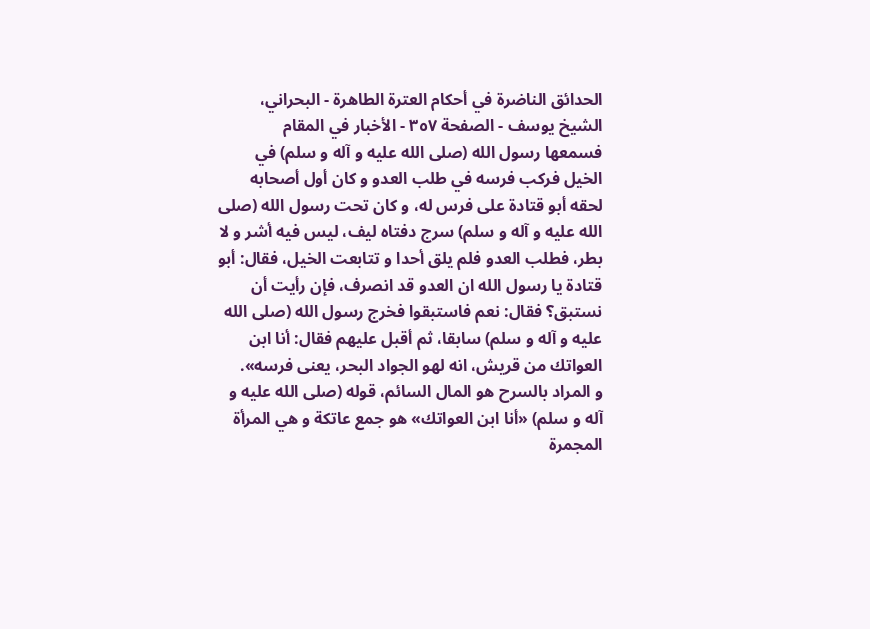الحدائق الناضرة في أحكام العترة الطاهرة - البحراني، الشيخ يوسف - الصفحة ٣٥٧ - الأخبار في المقام
فسمعها رسول الله (صلى الله عليه و آله و سلم) في الخيل فركب فرسه في طلب العدو و كان أول أصحابه لحقه أبو قتادة على فرس له، و كان تحت رسول الله (صلى الله عليه و آله و سلم) سرج دفتاه ليف، ليس فيه أشر و لا بطر، فطلب العدو فلم يلق أحدا و تتابعت الخيل، فقال: أبو قتادة يا رسول الله ان العدو قد انصرف، فإن رأيت أن نستبق؟ فقال: نعم فاستبقوا فخرج رسول الله (صلى الله عليه و آله و سلم) سابقا، ثم أقبل عليهم فقال: أنا ابن العواتك من قريش، انه لهو الجواد البحر، يعنى فرسه».
و المراد بالسرح هو المال السائم، قوله (صلى الله عليه و آله و سلم) «أنا ابن العواتك» هو جمع عاتكة و هي المرأة المجمرة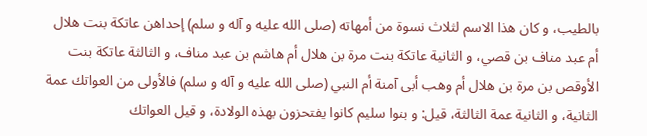بالطيب، و كان هذا الاسم لثلاث نسوة من أمهاته (صلى الله عليه و آله و سلم) إحداهن عاتكة بنت هلال أم عبد مناف بن قصي، و الثانية عاتكة بنت مرة بن هلال أم هاشم بن عبد مناف، و الثالثة عاتكة بنت الأوقص بن مرة بن هلال أم وهب أبى آمنة أم النبي (صلى الله عليه و آله و سلم) فالأولى من العواتك عمة الثانية، و الثانية عمة الثالثة، قيل: و بنوا سليم كانوا يفتحزون بهذه الولادة، و قيل العواتك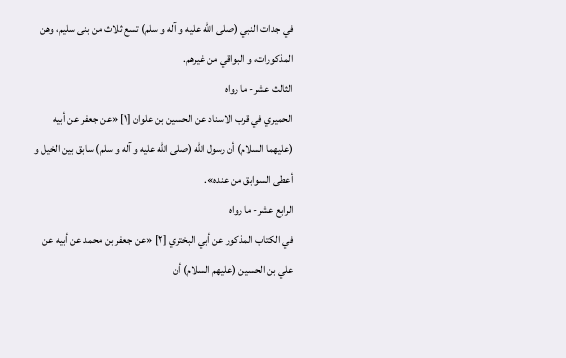في جدات النبي (صلى الله عليه و آله و سلم) تسع ثلاث من بنى سليم، وهن المذكورات، و البواقي من غيرهم.
الثالث عشر- ما رواه
الحميري في قرب الاسناد عن الحسين بن علوان [١] «عن جعفر عن أبيه (عليهما السلام) أن رسول الله (صلى الله عليه و آله و سلم) سابق بين الخيل و أعطى السوابق من عنده».
الرابع عشر- ما رواه
في الكتاب المذكور عن أبي البختري [٢] «عن جعفر بن محمد عن أبيه عن علي بن الحسين (عليهم السلام) أن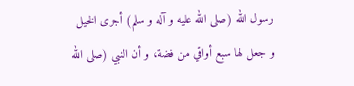رسول الله (صلى الله عليه و آله و سلم) أجرى الخيل و جعل لها سبع أواقي من فضة، و أن النبي (صلى الله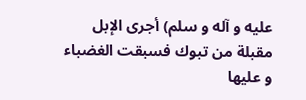عليه و آله و سلم) أجرى الإبل مقبلة من تبوك فسبقت الغضباء و عليها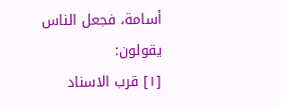أسامة، فجعل الناس يقولون:
[١] قرب الاسناد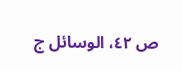ص ٤٢، الوسائل ج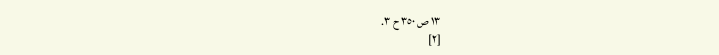١٣ ص ٣٥٠ ح ٣.
[٢]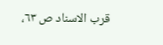قرب الاسناد ص ٦٣،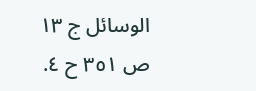الوسائل ج ١٣ ص ٣٥١ ح ٤.